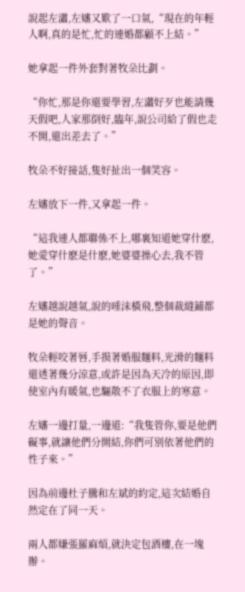說起左瀟,左嬸又歎了一口氣,“現在的年輕人啊,真的是忙,忙的連婚都顧不上結。”

她拿起一件外套對著牧朵比劃。

“你忙,那是你還要學習,左瀟好歹也能請幾天假吧,人家那倒好,臨年,說公司給了假也走不開,還出差去了。”

牧朵不好接話,隻好扯出一個笑容。

左嬸放下一件,又拿起一件。

“這我連人都聯係不上,哪裏知道她穿什麽,她愛穿什麽是什麽,她婆婆操心去,我不管了。”

左嬸越說越氣,說的唾沫橫飛,整個裁縫鋪都是她的聲音。

牧朵輕咬著唇,手摸著婚服麵料,光滑的麵料還透著幾分涼意,或許是因為天冷的原因,即使室內有暖氣,也驅散不了衣服上的寒意。

左嬸一邊打量,一邊道:“我隻管你,要是他們礙事,就讓他們分開結,你們可別依著他們的性子來。”

因為前邊杜子騰和左斌的約定,這次結婚自然定在了同一天。

兩人都嫌張羅麻煩,就決定包酒樓,在一塊辦。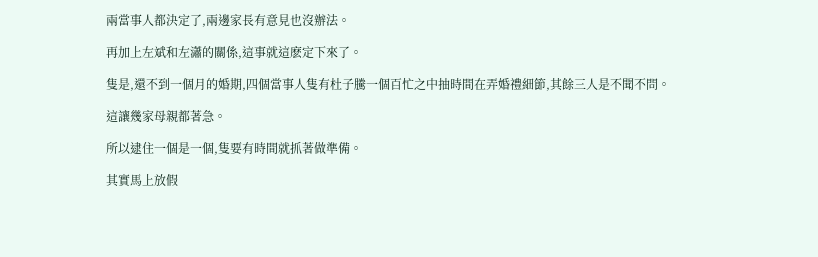兩當事人都決定了,兩邊家長有意見也沒辦法。

再加上左斌和左瀟的關係,這事就這麽定下來了。

隻是,還不到一個月的婚期,四個當事人隻有杜子騰一個百忙之中抽時間在弄婚禮細節,其餘三人是不聞不問。

這讓幾家母親都著急。

所以逮住一個是一個,隻要有時間就抓著做準備。

其實馬上放假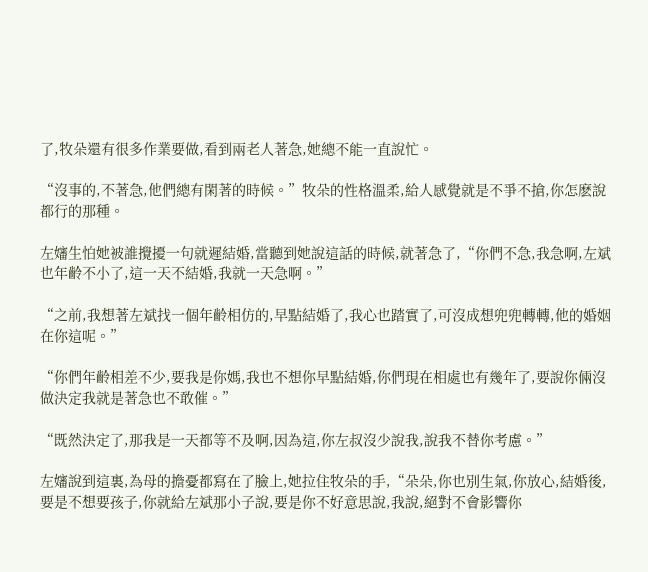了,牧朵還有很多作業要做,看到兩老人著急,她總不能一直說忙。

“沒事的,不著急,他們總有閑著的時候。”牧朵的性格溫柔,給人感覺就是不爭不搶,你怎麽說都行的那種。

左嬸生怕她被誰攪擾一句就遲結婚,當聽到她說這話的時候,就著急了,“你們不急,我急啊,左斌也年齡不小了,這一天不結婚,我就一天急啊。”

“之前,我想著左斌找一個年齡相仿的,早點結婚了,我心也踏實了,可沒成想兜兜轉轉,他的婚姻在你這呢。”

“你們年齡相差不少,要我是你媽,我也不想你早點結婚,你們現在相處也有幾年了,要說你倆沒做決定我就是著急也不敢催。”

“既然決定了,那我是一天都等不及啊,因為這,你左叔沒少說我,說我不替你考慮。”

左嬸說到這裏,為母的擔憂都寫在了臉上,她拉住牧朵的手,“朵朵,你也別生氣,你放心,結婚後,要是不想要孩子,你就給左斌那小子說,要是你不好意思說,我說,絕對不會影響你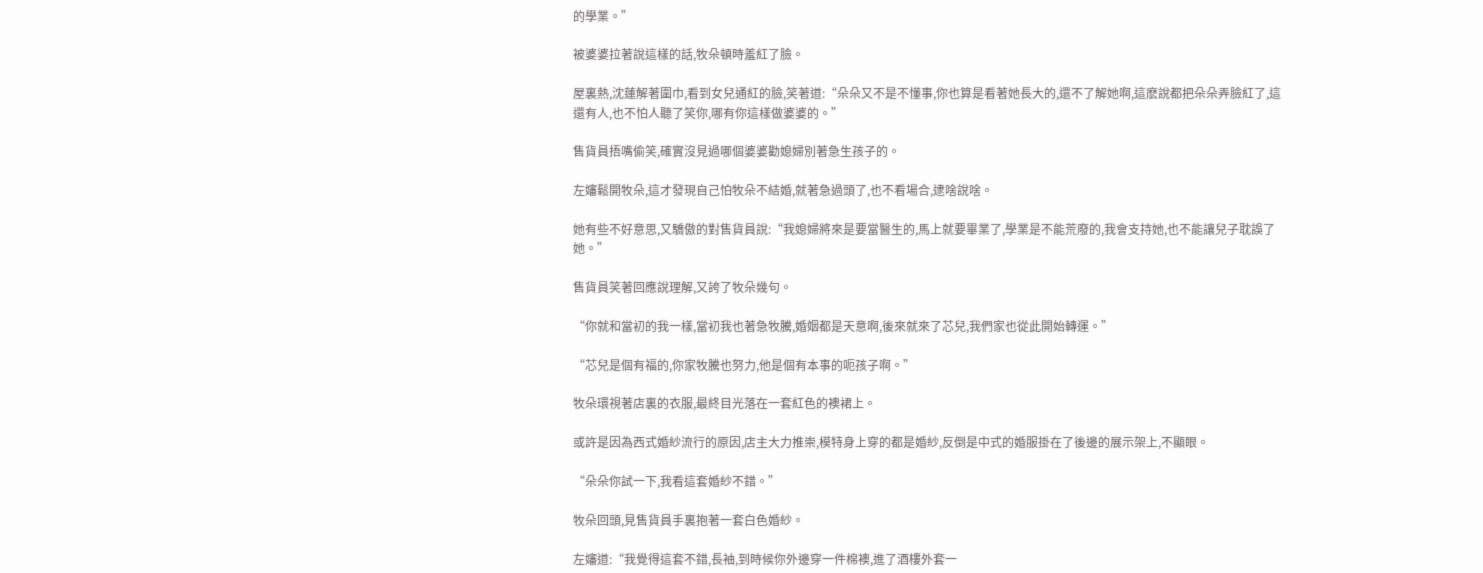的學業。”

被婆婆拉著說這樣的話,牧朵頓時羞紅了臉。

屋裏熱,沈蓮解著圍巾,看到女兒通紅的臉,笑著道:“朵朵又不是不懂事,你也算是看著她長大的,還不了解她啊,這麽說都把朵朵弄臉紅了,這還有人,也不怕人聽了笑你,哪有你這樣做婆婆的。”

售貨員捂嘴偷笑,確實沒見過哪個婆婆勸媳婦別著急生孩子的。

左嬸鬆開牧朵,這才發現自己怕牧朵不結婚,就著急過頭了,也不看場合,逮啥說啥。

她有些不好意思,又驕傲的對售貨員說:“我媳婦將來是要當醫生的,馬上就要畢業了,學業是不能荒廢的,我會支持她,也不能讓兒子耽誤了她。”

售貨員笑著回應說理解,又誇了牧朵幾句。

“你就和當初的我一樣,當初我也著急牧騰,婚姻都是天意啊,後來就來了芯兒,我們家也從此開始轉運。”

“芯兒是個有福的,你家牧騰也努力,他是個有本事的呃孩子啊。”

牧朵環視著店裏的衣服,最終目光落在一套紅色的襖裙上。

或許是因為西式婚紗流行的原因,店主大力推崇,模特身上穿的都是婚紗,反倒是中式的婚服掛在了後邊的展示架上,不顯眼。

“朵朵你試一下,我看這套婚紗不錯。”

牧朵回頭,見售貨員手裏抱著一套白色婚紗。

左嬸道:“我覺得這套不錯,長袖,到時候你外邊穿一件棉襖,進了酒樓外套一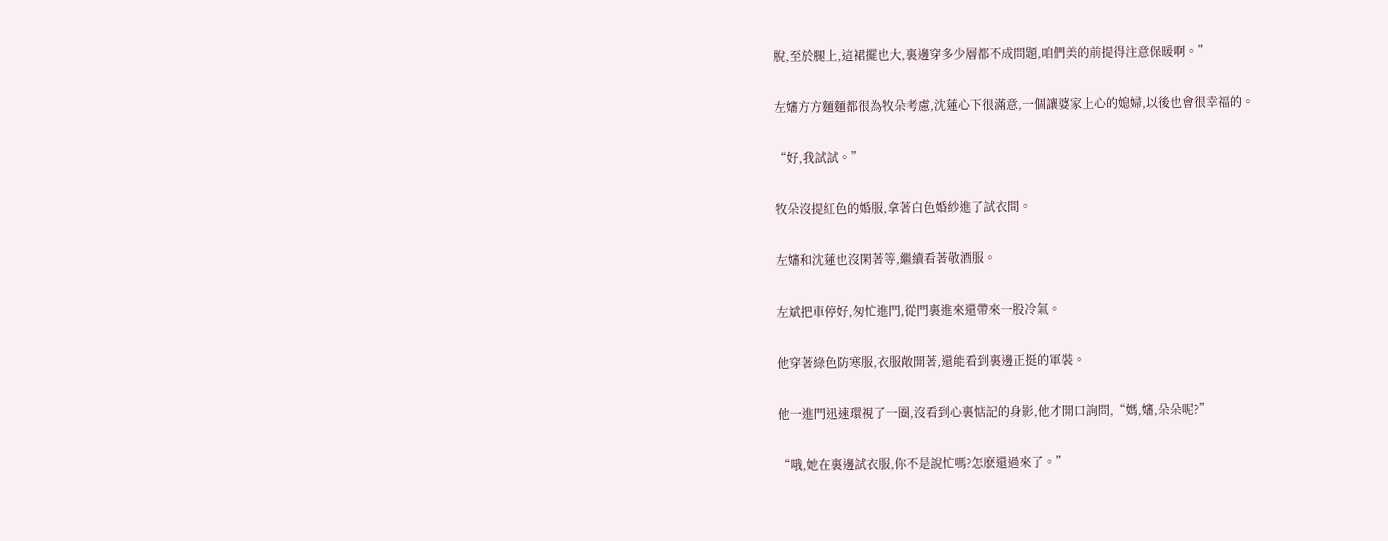脫,至於腿上,這裙擺也大,裏邊穿多少層都不成問題,咱們美的前提得注意保暖啊。”

左嬸方方麵麵都很為牧朵考慮,沈蓮心下很滿意,一個讓婆家上心的媳婦,以後也會很幸福的。

“好,我試試。”

牧朵沒提紅色的婚服,拿著白色婚紗進了試衣間。

左嬸和沈蓮也沒閑著等,繼續看著敬酒服。

左斌把車停好,匆忙進門,從門裏進來還帶來一股冷氣。

他穿著綠色防寒服,衣服敞開著,還能看到裏邊正挺的軍裝。

他一進門迅速環視了一圈,沒看到心裏惦記的身影,他才開口詢問,“媽,嬸,朵朵呢?”

“哦,她在裏邊試衣服,你不是說忙嗎?怎麽還過來了。”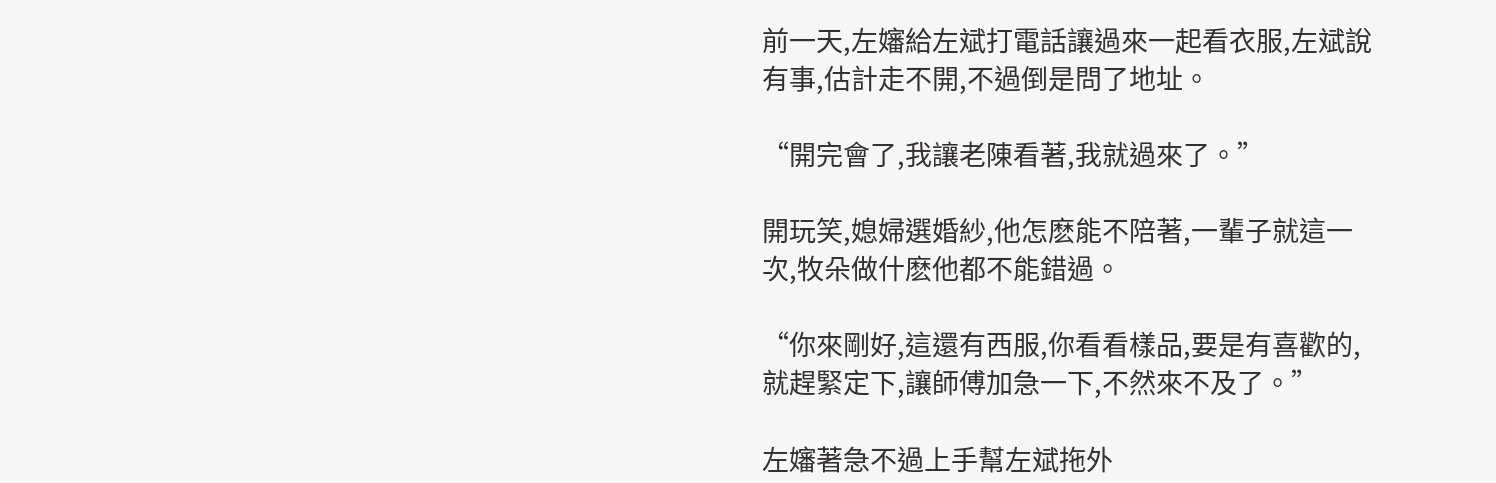前一天,左嬸給左斌打電話讓過來一起看衣服,左斌說有事,估計走不開,不過倒是問了地址。

“開完會了,我讓老陳看著,我就過來了。”

開玩笑,媳婦選婚紗,他怎麽能不陪著,一輩子就這一次,牧朵做什麽他都不能錯過。

“你來剛好,這還有西服,你看看樣品,要是有喜歡的,就趕緊定下,讓師傅加急一下,不然來不及了。”

左嬸著急不過上手幫左斌拖外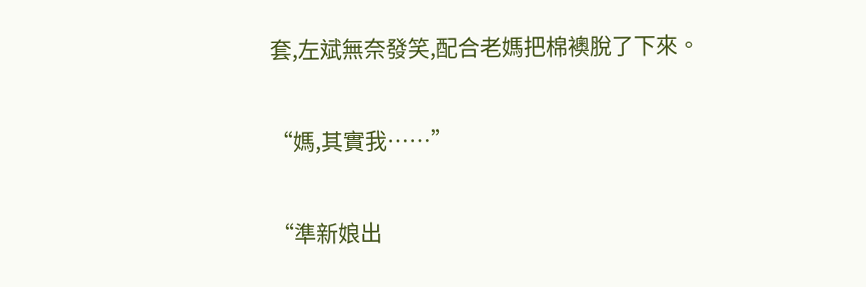套,左斌無奈發笑,配合老媽把棉襖脫了下來。

“媽,其實我……”

“準新娘出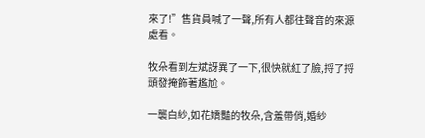來了!”售貨員喊了一聲,所有人都往聲音的來源處看。

牧朵看到左斌訝異了一下,很快就紅了臉,捋了捋頭發掩飾著尷尬。

一襲白紗,如花嬌豔的牧朵,含羞帶俏,婚紗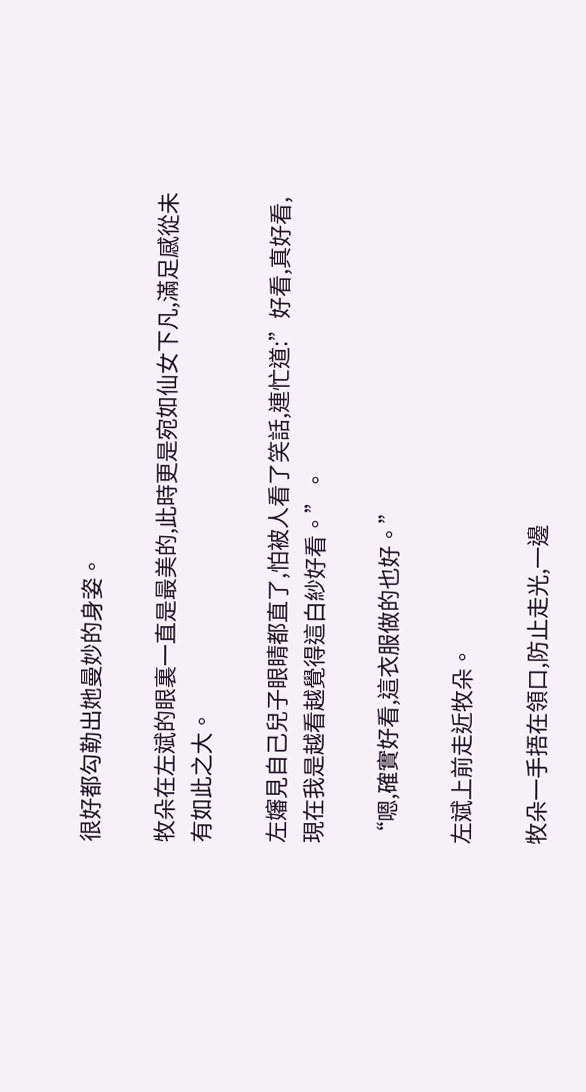很好都勾勒出她曼妙的身姿。

牧朵在左斌的眼裏一直是最美的,此時更是宛如仙女下凡,滿足感從未有如此之大。

左嬸見自己兒子眼睛都直了,怕被人看了笑話,連忙道:”好看,真好看,現在我是越看越覺得這白紗好看。”。

“嗯,確實好看,這衣服做的也好。”

左斌上前走近牧朵。

牧朵一手捂在領口,防止走光,一邊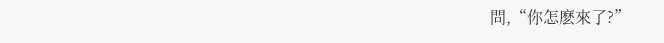問,“你怎麽來了?”